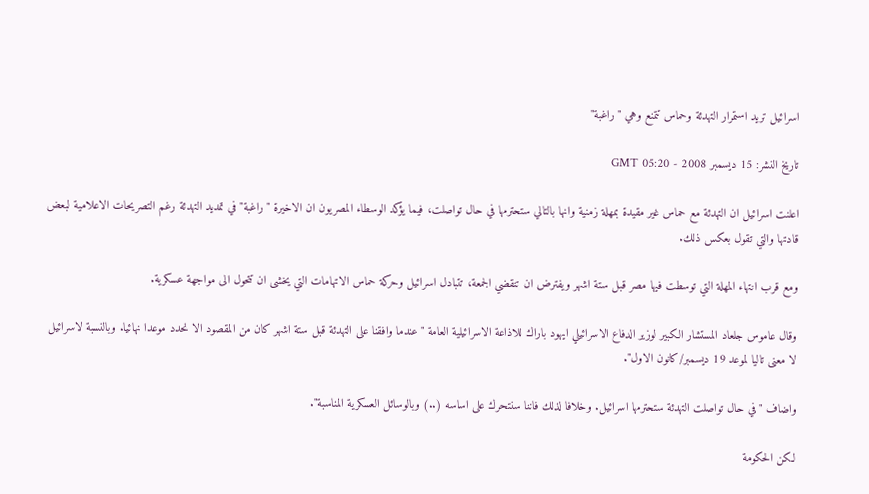اسرائيل تريد استمرار التهدئة وحماس تتمنع وهي "راغبة"

تاريخ النشر: 15 ديسمبر 2008 - 05:20 GMT

اعلنت اسرائيل ان التهدئة مع حماس غير مقيدة بمهلة زمنية وانها بالتالي ستحترمها في حال تواصلت، فيما يؤكد الوسطاء المصريون ان الاخيرة "راغبة" في تمديد التهدئة رغم التصريحات الاعلامية لبعض قادتها والتي تقول بعكس ذلك.

ومع قرب انتهاء المهلة التي توسطت فيها مصر قبل ستة اشهر ويفترض ان تنقضي الجمعة، تتبادل اسرائيل وحركة حماس الاتهامات التي يخشى ان تتحول الى مواجهة عسكرية.

وقال عاموس جلعاد المستشار الكبير لوزير الدفاع الاسرائيلي ايهود باراك للاذاعة الاسرائيلية العامة "عندما وافقنا على التهدئة قبل ستة اشهر كان من المقصود الا نحدد موعدا نهائيا. وبالنسبة لاسرائيل لا معنى تاليا لموعد 19 ديسمبر/كانون الاول".

واضاف "في حال تواصلت التهدئة ستحترمها اسرائيل. وخلافا لذلك فاننا سنتحرك على اساسه (..) وبالوسائل العسكرية المناسبة".

لكن الحكومة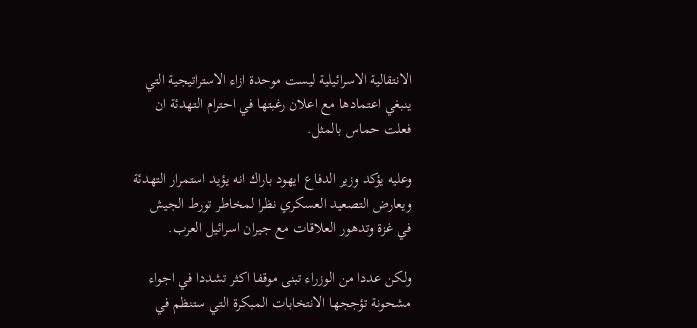الانتقالية الاسرائيلية ليست موحدة ازاء الاستراتيجية التي ينبغي اعتمادها مع اعلان رغبتها في احترام التهدئة ان فعلت حماس بالمثل.

وعليه يؤكد وزير الدفاع ايهود باراك انه يؤيد استمرار التهدئة ويعارض التصعيد العسكري نظرا لمخاطر تورط الجيش في غزة وتدهور العلاقات مع جيران اسرائيل العرب.

ولكن عددا من الوزراء تبنى موقفا اكثر تشددا في اجواء مشحونة تؤججها الانتخابات المبكرة التي ستنظم في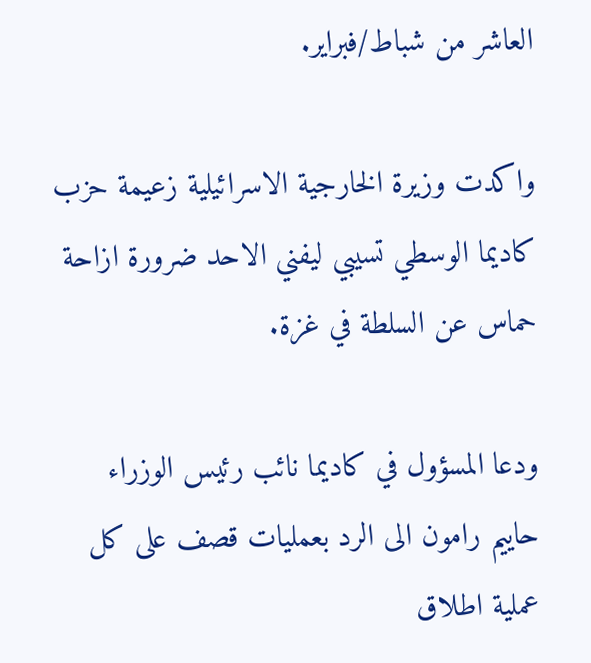العاشر من شباط/فبراير.

واكدت وزيرة الخارجية الاسرائيلية زعيمة حزب كاديما الوسطي تسيبي ليفني الاحد ضرورة ازاحة حماس عن السلطة في غزة.

ودعا المسؤول في كاديما نائب رئيس الوزراء حاييم رامون الى الرد بعمليات قصف على كل عملية اطلاق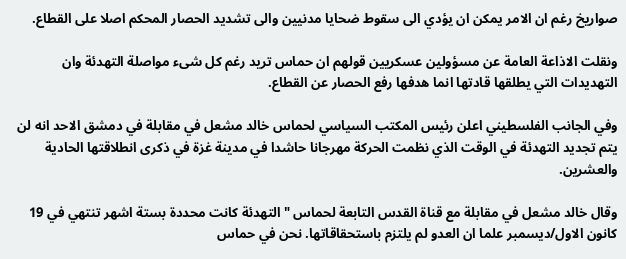صواريخ رغم ان الامر يمكن ان يؤدي الى سقوط ضحايا مدنيين والى تشديد الحصار المحكم اصلا على القطاع.

ونقلت الاذاعة العامة عن مسؤولين عسكريين قولهم ان حماس تريد رغم كل شىء مواصلة التهدئة وان التهديدات التي يطلقها قادتها انما هدفها رفع الحصار عن القطاع.

وفي الجانب الفلسطيني اعلن رئيس المكتب السياسي لحماس خالد مشعل في مقابلة في دمشق الاحد انه لن يتم تجديد التهدئة في الوقت الذي نظمت الحركة مهرجانا حاشدا في مدينة غزة في ذكرى انطلاقتها الحادية والعشرين.

وقال خالد مشعل في مقابلة مع قناة القدس التابعة لحماس "التهدئة كانت محددة بستة اشهر تنتهي في 19 كانون الاول/ديسمبر علما ان العدو لم يلتزم باستحقاقاتها. نحن في حماس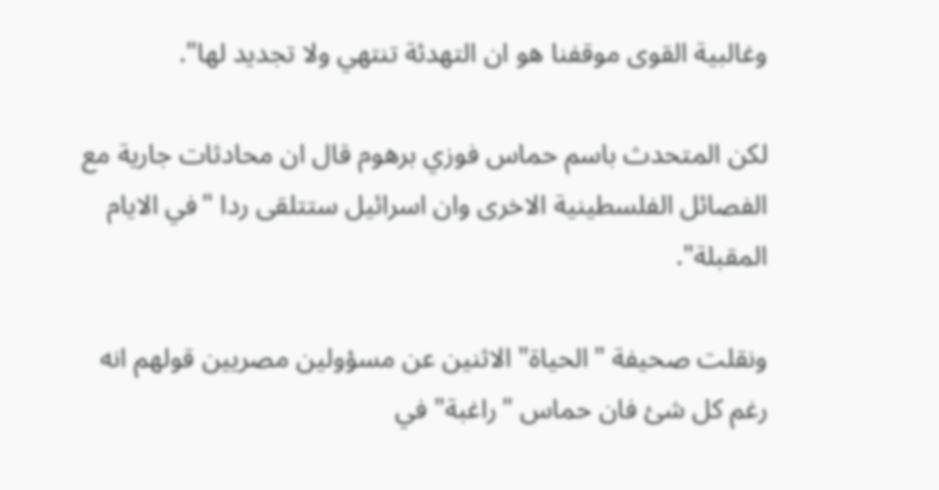وغالبية القوى موقفنا هو ان التهدئة تنتهي ولا تجديد لها".

لكن المتحدث باسم حماس فوزي برهوم قال ان محادثات جارية مع الفصائل الفلسطينية الاخرى وان اسرائيل ستتلقى ردا "في الايام المقبلة".

ونقلت صحيفة "الحياة" الاثنين عن مسؤولين مصريين قولهم انه رغم كل شئ فان حماس "راغبة" في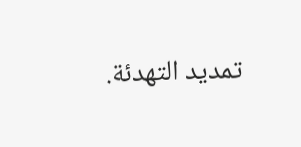تمديد التهدئة.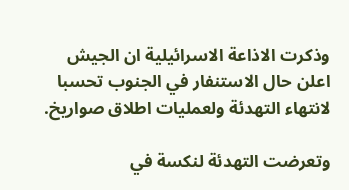وذكرت الاذاعة الاسرائيلية ان الجيش اعلن حال الاستنفار في الجنوب تحسبا لانتهاء التهدئة ولعمليات اطلاق صواريخ.

وتعرضت التهدئة لنكسة في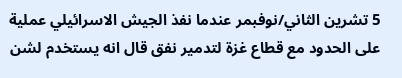5 تشرين الثاني/نوفبمر عندما نفذ الجيش الاسرائيلي عملية على الحدود مع قطاع غزة لتدمير نفق قال انه يستخدم لشن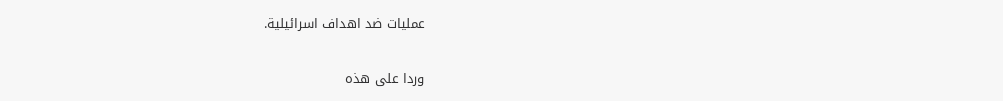عمليات ضد اهداف اسرائيلية.

وردا على هذه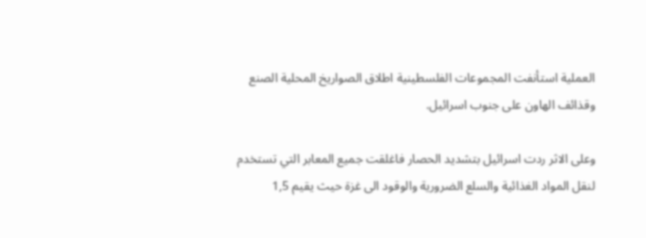العملية استأنفت المجموعات الفلسطينية اطلاق الصواريخ المحلية الصنع وقذائف الهاون على جنوب اسرائيل.

وعلى الاثر ردت اسرائيل بتشديد الحصار فاغلقت جميع المعابر التي تستخدم لنقل المواد الغذائية والسلع الضرورية والوقود الى غزة حيث يقيم 1,5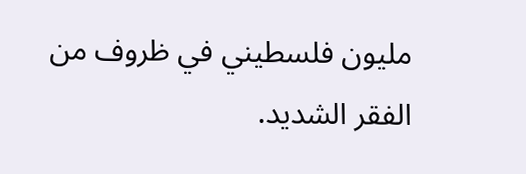مليون فلسطيني في ظروف من الفقر الشديد.